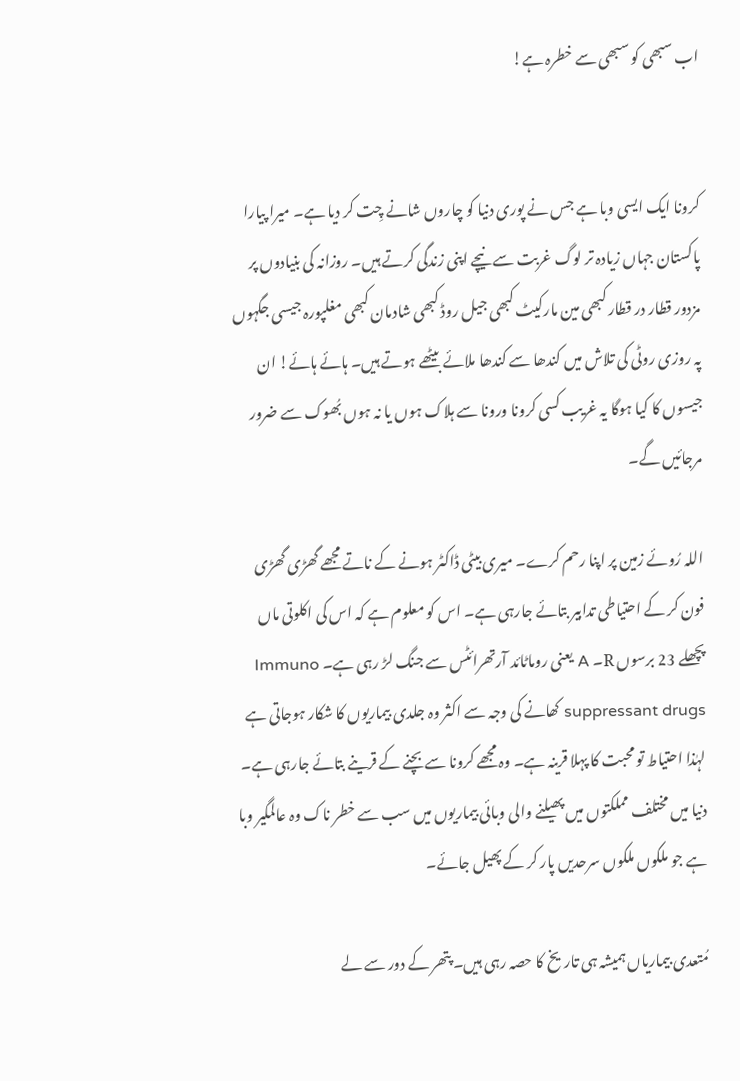اب سبھی کو سبھی سے خطرہ ہے!


کرونا ایک ایسی وبا ہے جس نے پوری دنیا کو چاروں شانے چِت کر دیا ہے۔ میرا پیارا پاکستان جہاں زیادہ تر لوگ غربت سے نیچے اپنی زندگی کرتے ہیں۔ روزانہ کی بنیادوں پر مزدور قطار در قطار کبھی مین مارکیٹ کبھی جیل روڈ کبھی شادمان کبھی مغلپورہ جیسی جگہوں پہ روزی روٹی کی تلاش میں کندھا سے کندھا ملائے بیٹھے ہوتے ہیں۔ ہائے ہائے! ان جیسوں کا کیا ہوگا یہ غریب کسی کرونا ورونا سے ہلاک ہوں یا نہ ہوں بُھوک سے ضرور مرجائیں گے۔

اللہ رُوئے زمین پر اپنا رحم کرے۔ میری بیٹی ڈاکٹر ہونے کے ناتے مجھے گھڑی گھڑی فون کر کے احتیاطی تدابیر بتائے جارہی ہے۔ اس کو معلوم ہے کہ اس کی اکلوتی ماں پچھلے 23 برسوں R۔ A یعنی روماٹائد آرتھرائٹس سے جنگ لڑ رہی ہے۔ Immuno suppressant drugs کھانے کی وجہ سے اکثر وہ جلدی بیماریوں کا شکار ہوجاتی ہے لہٰذا احتیاط تو محبت کا پہلا قرینہ ہے۔ وہ مجھے کرونا سے بچنے کے قرینے بتائے جارہی ہے۔ دنیا میں مختلف مملکتوں میں پھیلنے والی وبائی بیماریوں میں سب سے خطر ناک وہ عالمگیر وبا ہے جو ملکوں ملکوں سرحدیں پار کر کے پھیل جائے۔

مُتعدی بیماریاں ہمیشہ ہی تاریخ کا حصہ رہی ہیں۔ پتھر کے دور سے لے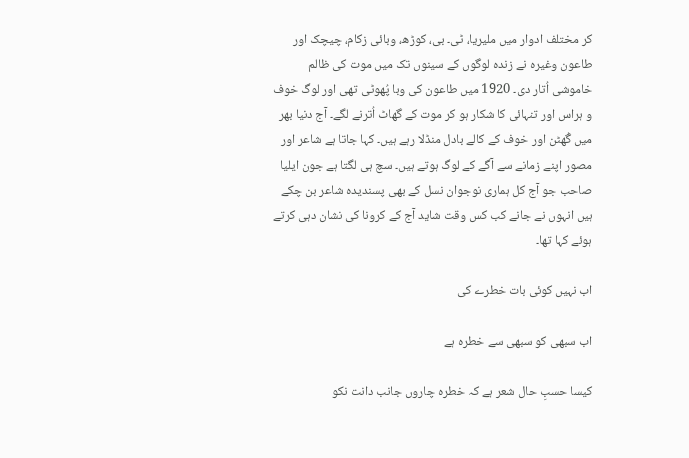کر مختلف ادوار میں ملیریا، ٹی۔ بی، کوڑھ، وبائی زکام، چیچک اور طاعون وغیرہ نے زندہ لوگوں کے سینوں تک میں موت کی ظالم خاموشی اُتار دی۔ 1920 میں طاعون کی وبا پُھوٹی تھی اور لوگ خوف و ہراس اور تنہائی کا شکار ہو کر موت کے گھاٹ اُترنے لگے۔ آج دنیا بھر میں گُھٹن اور خوف کے کالے بادل منڈلا رہے ہیں۔ کہا جاتا ہے شاعر اور مصور اپنے زمانے سے آگے کے لوگ ہوتے ہیں۔ سچ ہی لگتا ہے جون ایلیا صاحب جو آج کل ہماری نوجوان نسل کے بھی پسندیدہ شاعر بن چکے ہیں انہوں نے جانے کب کس وقت شاید آج کے کرونا کی نشان دہی کرتے ہوئے کہا تھا۔

اب نہیں کوئی بات خطرے کی

اب سبھی کو سبھی سے خطرہ ہے

کیسا حسبِ حال شعر ہے کہ خطرہ چاروں جانب دانت نکو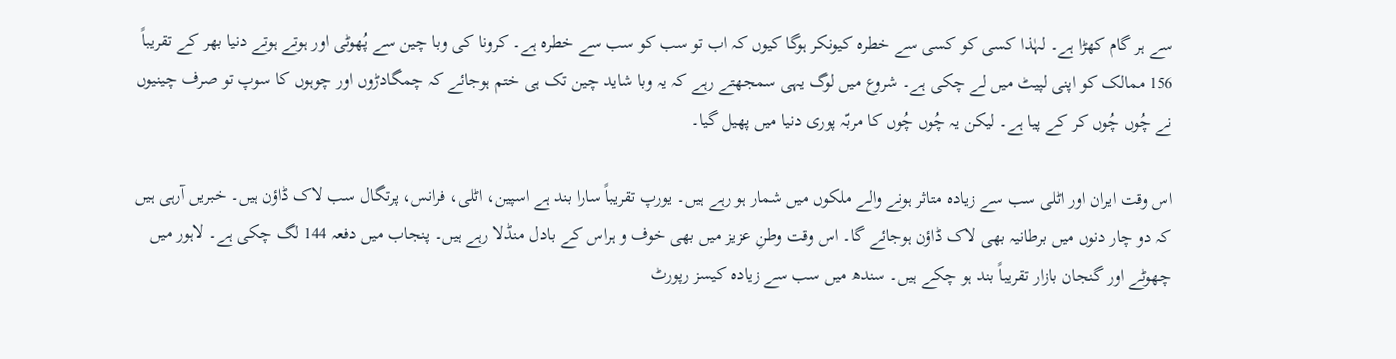سے ہر گام کھڑا ہے۔ لہٰذا کسی کو کسی سے خطرہ کیونکر ہوگا کیوں کہ اب تو سب کو سب سے خطرہ ہے۔ کرونا کی وبا چین سے پُھوٹی اور ہوتے ہوتے دنیا بھر کے تقریباً 156 ممالک کو اپنی لپیٹ میں لے چکی ہے۔ شروع میں لوگ یہی سمجھتے رہے کہ یہ وبا شاید چین تک ہی ختم ہوجائے کہ چمگادڑوں اور چوہوں کا سوپ تو صرف چینیوں نے چُوں چُوں کر کے پیا ہے۔ لیکن یہ چُوں چُوں کا مربّہ پوری دنیا میں پھیل گیا۔

اس وقت ایران اور اٹلی سب سے زیادہ متاثر ہونے والے ملکوں میں شمار ہو رہے ہیں۔ یورپ تقریباً سارا بند ہے اسپین، اٹلی، فرانس، پرتگال سب لاک ڈاؤن ہیں۔ خبریں آرہی ہیں کہ دو چار دنوں میں برطانیہ بھی لاک ڈاؤن ہوجائے گا۔ اس وقت وطنِ عزیز میں بھی خوف و ہراس کے بادل منڈلا رہے ہیں۔ پنجاب میں دفعہ 144 لگ چکی ہے۔ لاہور میں چھوٹے اور گنجان بازار تقریباً بند ہو چکے ہیں۔ سندھ میں سب سے زیادہ کیسز رپورٹ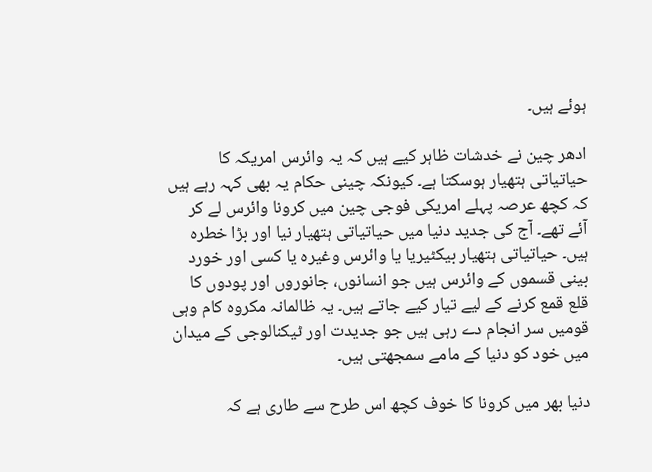ہوئے ہیں۔

ادھر چین نے خدشات ظاہر کیے ہیں کہ یہ وائرس امریکہ کا حیاتیاتی ہتھیار ہوسکتا ہے۔ کیونکہ چینی حکام یہ بھی کہہ رہے ہیں کہ کچھ عرصہ پہلے امریکی فوجی چین میں کرونا وائرس لے کر آئے تھے۔ آج کی جدید دنیا میں حیاتیاتی ہتھیار نیا اور بڑا خطرہ ہیں۔ حیاتیاتی ہتھیار بیکٹیریا یا وائرس وغیرہ یا کسی اور خورد بینی قسموں کے وائرس ہیں جو انسانوں، جانوروں اور پودوں کا قلع قمع کرنے کے لیے تیار کیے جاتے ہیں۔ یہ ظالمانہ مکروہ کام وہی قومیں سر انجام دے رہی ہیں جو جدیدت اور ٹیکنالوجی کے میدان میں خود کو دنیا کے مامے سمجھتی ہیں۔

دنیا بھر میں کرونا کا خوف کچھ اس طرح سے طاری ہے کہ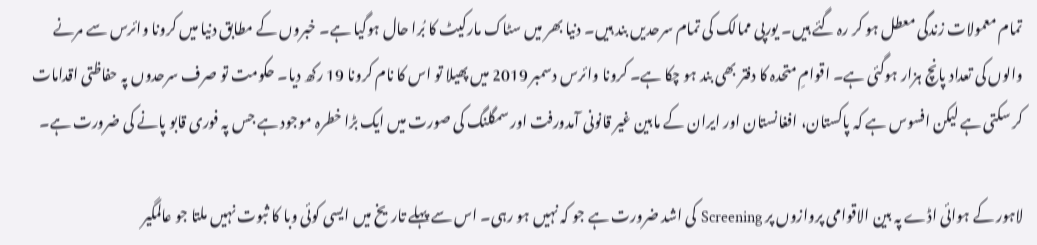تمام معمولات زندگی معطل ہو کر رہ گئے ہیں۔ یورپی ممالک کی تمام سرحدیں بند ہیں۔ دنیا بھر میں سٹاک مارکیٹ کا بُرا حال ہوگیا ہے۔ خبروں کے مطابق دنیا میں کرونا وائرس سے مرنے والوں کی تعداد پانچ ہزار ہوگئی ہے۔ اقوامِ متحدہ کا دفتر بھی بند ہو چکا ہے۔ کرونا وائرس دسمبر 2019 میں پھیلا تو اس کا نام کرونا 19 رکھ دیا۔ حکومت تو صرف سرحدوں پہ حفاظتی اقدامات کر سکتی ہے لیکن افسوس ہے کہ پاکستان، افغانستان اور ایران کے مابین غیر قانونی آمدورفت اور سمگلنگ کی صورت میں ایک بڑا خطرہ موجود ہے جس پہ فوری قابو پانے کی ضرورت ہے۔

لاہور کے ہوائی اڈے پہ بین الاقوامی پروازوں پر Screening کی اشد ضرورت ہے جو کہ نہیں ہو رہی۔ اس سے پہلے تاریخ میں ایسی کوئی وبا کا ثبوت نہیں ملتا جو عالمگیر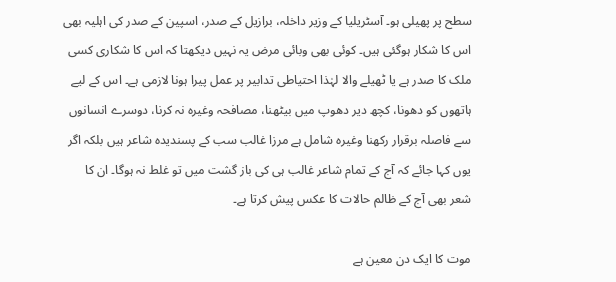سطح پر پھیلی ہو۔ آسٹریلیا کے وزیر داخلہ، برازیل کے صدر، اسپین کے صدر کی اہلیہ بھی اس کا شکار ہوگئی ہیں۔ کوئی بھی وبائی مرض یہ نہیں دیکھتا کہ اس کا شکاری کسی ملک کا صدر ہے یا ٹھیلے والا لہٰذا احتیاطی تدابیر پر عمل پیرا ہونا لازمی ہے۔ اس کے لیے ہاتھوں کو دھونا، کچھ دیر دھوپ میں بیٹھنا، مصافحہ وغیرہ نہ کرنا، دوسرے انسانوں سے فاصلہ برقرار رکھنا وغیرہ شامل ہے مرزا غالب سب کے پسندیدہ شاعر ہیں بلکہ اگر یوں کہا جائے کہ آج کے تمام شاعر غالب ہی کی باز گشت میں تو غلط نہ ہوگا۔ ان کا شعر بھی آج کے ظالم حالات کا عکس پیش کرتا ہے۔

موت کا ایک دن معین ہے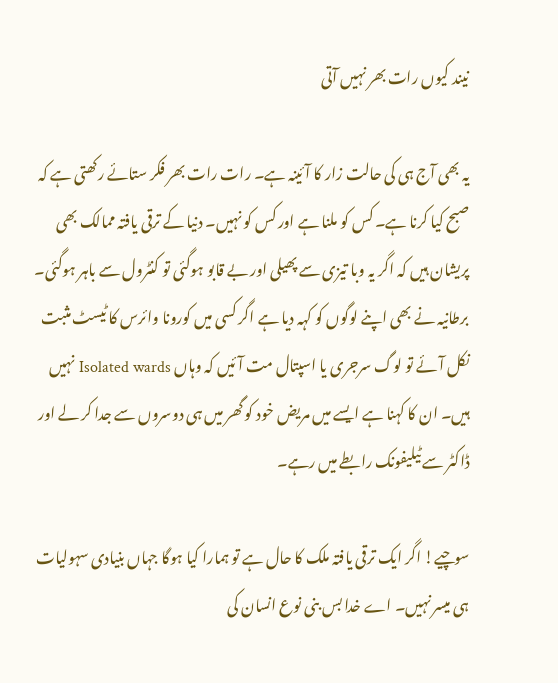نیند کیوں رات بھر نہیں آتی

یہ بھی آج ہی کی حالت زار کا آئینہ ہے۔ رات رات بھر فکر ستائے رکھتی ہے کہ صبح کیا کرنا ہے۔ کس کو ملنا ہے اور کس کو نہیں۔ دنیا کے ترقی یافتہ ممالک بھی پریشان ہیں کہ اگر یہ وبا تیزی سے پھیلی اور بے قابو ہوگئی تو کنٹرول سے باہر ہوگئی۔ برطانیہ نے بھی اپنے لوگوں کو کہہ دیا ہے اگر کسی میں کورونا وائرس کا ٹیسٹ مثبت نکل آئے تو لوگ سرجری یا اسپتال مت آئیں کہ وہاں Isolated wards نہیں ہیں۔ ان کا کہنا ہے ایسے میں مریض خود کو گھر میں ہی دوسروں سے جدا کر لے اور ڈاکٹر سے ٹیلیفونک رابطے میں رہے۔

سوچیے! اگر ایک ترقی یافتہ ملک کا حال ہے تو ہمارا کیا ہوگا جہاں بنیادی سہولیات ہی میسر نہیں۔ اے خدا بس بنی نوع انسان کی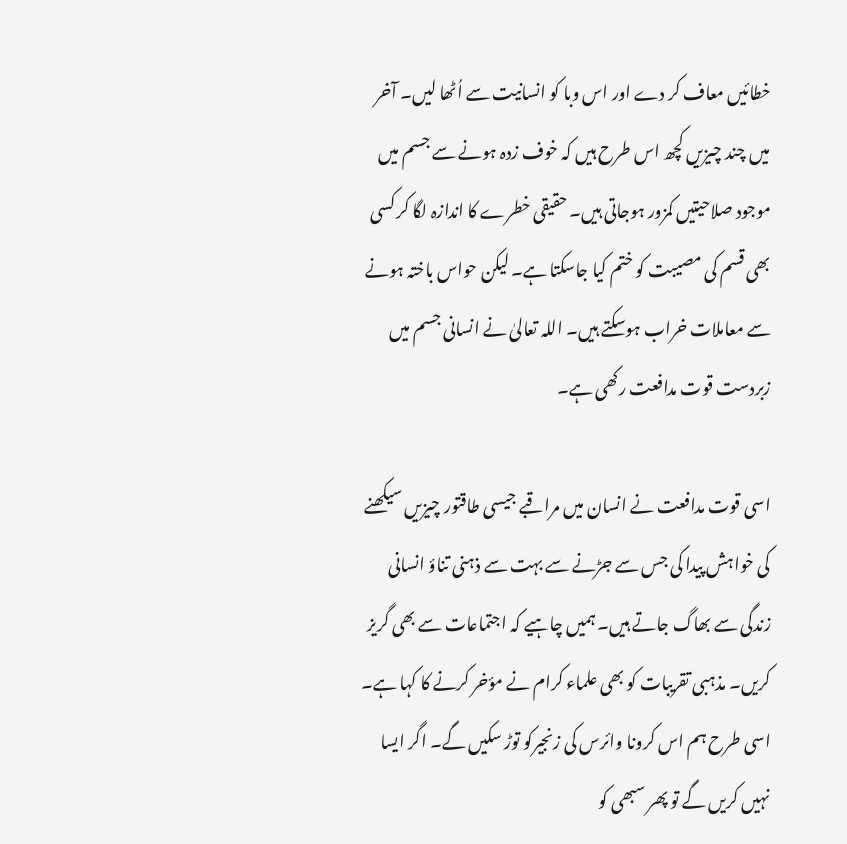خطائیں معاف کر دے اور اس وبا کو انسانیت سے اُٹھا لیں۔ آخر میں چند چیزیں کچھ اس طرح ہیں کہ خوف زدہ ہونے سے جسم میں موجود صلاحیتیں کمزور ہوجاتی ہیں۔ حقیقی خطرے کا اندازہ لگا کر کسی بھی قسم کی مصیبت کو ختم کیا جاسکتا ہے۔ لیکن حواس باختہ ہونے سے معاملات خراب ہوسکتے ہیں۔ اللہ تعالیٰ نے انسانی جسم میں زبردست قوت مدافعت رکھی ہے۔

اسی قوت مدافعت نے انسان میں مراقبے جیسی طاقتور چیزیں سیکھنے کی خواہش پیدا کی جس سے جڑنے سے بہت سے ذہنی تناؤ انسانی زندگی سے بھاگ جاتے ہیں۔ ہمیں چاہیے کہ اجتماعات سے بھی گریز کریں۔ مذہبی تقریبات کو بھی علماء کرام نے مؤخر کرنے کا کہا ہے۔ اسی طرح ہم اس کرونا وائرس کی زنجیرکو توڑ سکیں گے۔ اگر ایسا نہیں کریں گے تو پھر سبھی کو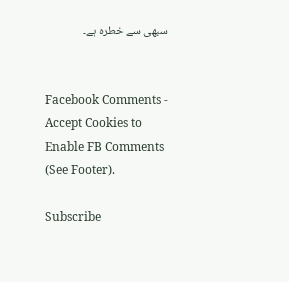سبھی سے خطرہ ہے۔


Facebook Comments - Accept Cookies to Enable FB Comments (See Footer).

Subscribe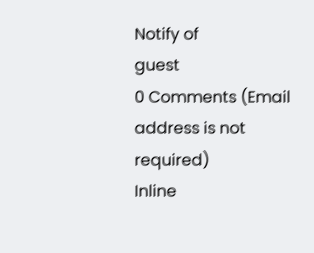Notify of
guest
0 Comments (Email address is not required)
Inline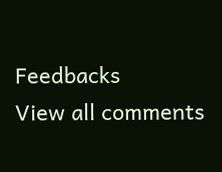Feedbacks
View all comments